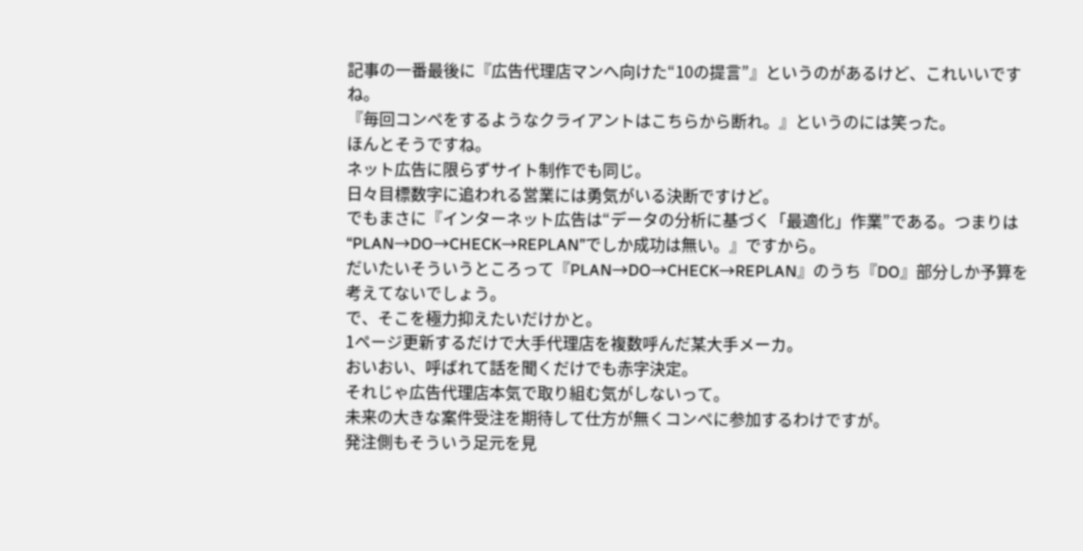記事の一番最後に『広告代理店マンへ向けた“10の提言”』というのがあるけど、これいいですね。
『毎回コンペをするようなクライアントはこちらから断れ。』というのには笑った。
ほんとそうですね。
ネット広告に限らずサイト制作でも同じ。
日々目標数字に追われる営業には勇気がいる決断ですけど。
でもまさに『インターネット広告は“データの分析に基づく「最適化」作業”である。つまりは“PLAN→DO→CHECK→REPLAN”でしか成功は無い。』ですから。
だいたいそういうところって『PLAN→DO→CHECK→REPLAN』のうち『DO』部分しか予算を考えてないでしょう。
で、そこを極力抑えたいだけかと。
1ページ更新するだけで大手代理店を複数呼んだ某大手メーカ。
おいおい、呼ばれて話を聞くだけでも赤字決定。
それじゃ広告代理店本気で取り組む気がしないって。
未来の大きな案件受注を期待して仕方が無くコンペに参加するわけですが。
発注側もそういう足元を見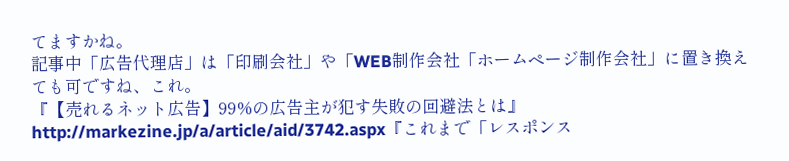てますかね。
記事中「広告代理店」は「印刷会社」や「WEB制作会社「ホームページ制作会社」に置き換えても可ですね、これ。
『【売れるネット広告】99%の広告主が犯す失敗の回避法とは』
http://markezine.jp/a/article/aid/3742.aspx『これまで「レスポンス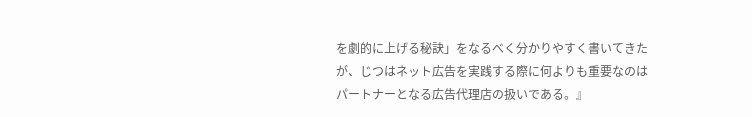を劇的に上げる秘訣」をなるべく分かりやすく書いてきたが、じつはネット広告を実践する際に何よりも重要なのはパートナーとなる広告代理店の扱いである。』